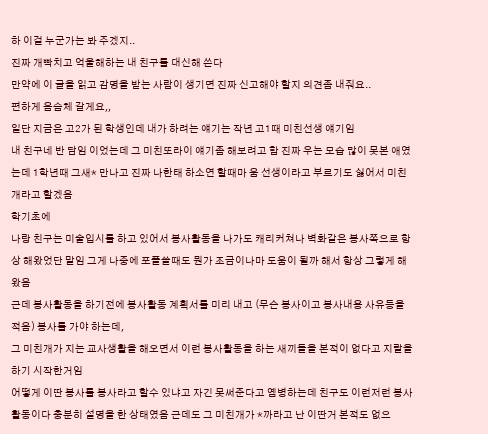하 이걸 누군가는 봐 주겠지..
진짜 개빡치고 억울해하는 내 친구를 대신해 쓴다
만약에 이 글을 읽고 감명을 받는 사람이 생기면 진짜 신고해야 할지 의견좀 내줘요..
편하게 음슴체 갈게요,,
일단 지금은 고2가 된 학생인데 내가 하려는 얘기는 작년 고1때 미친선생 얘기임
내 친구네 반 담임 이었는데 그 미친또라이 얘기좀 해보려고 함 진짜 우는 모습 많이 못본 애였는데 1학년때 그새* 만나고 진짜 나한태 하소연 할때마 움 선생이라고 부르기도 싫어서 미친개라고 할겠음
학기초에
나랑 친구는 미술입시를 하고 있어서 봉사활동을 나가도 캐리커쳐나 벽화같은 봉사쪽으로 항상 해왔었단 말임 그게 나중에 포폴쓸때도 뭔가 조금이나마 도움이 될까 해서 항상 그렇게 해왔음
근데 봉사활동을 하기전에 봉사활동 계획서를 미리 내고 (무슨 봉사이고 봉사내용 사유등을 적음) 봉사를 가야 하는데,
그 미친개가 지는 교사생활을 해오면서 이런 봉사활동을 하는 새끼들을 본적이 없다고 지랄을 하기 시작한거임
어떻게 이딴 봉사를 봉사라고 할수 있냐고 자긴 못써준다고 옘병하는데 친구도 이런저런 봉사활동이다 충분히 설명을 한 상태였음 근데도 그 미친개가 *까라고 난 이딴거 본적도 없으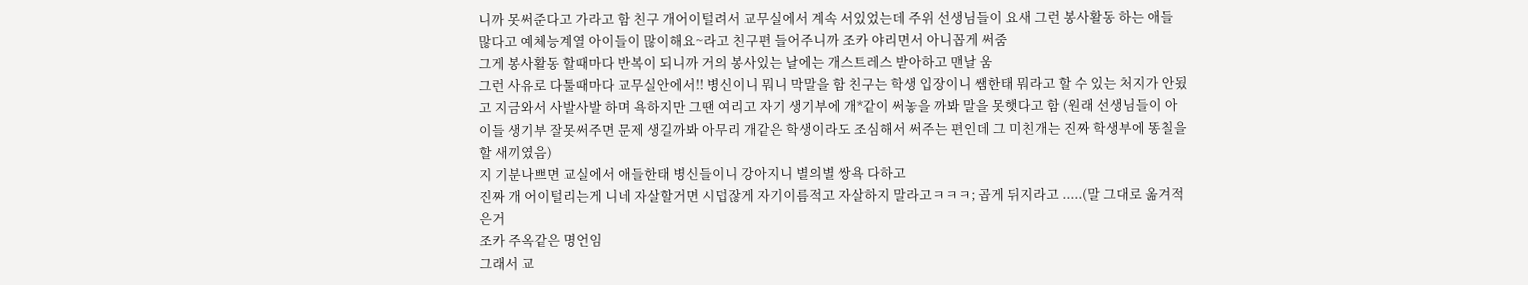니까 못써준다고 가라고 함 친구 개어이털려서 교무실에서 계속 서있었는데 주위 선생님들이 요새 그런 봉사활동 하는 애들 많다고 예체능계열 아이들이 많이해요~라고 친구편 들어주니까 조카 야리면서 아니꼽게 써줌
그게 봉사활동 할때마다 반복이 되니까 거의 봉사있는 날에는 개스트레스 받아하고 맨날 움
그런 사유로 다툴때마다 교무실안에서!! 병신이니 뭐니 막말을 함 친구는 학생 입장이니 쌤한태 뭐라고 할 수 있는 처지가 안됬고 지금와서 사발사발 하며 욕하지만 그땐 여리고 자기 생기부에 개*같이 써놓을 까봐 말을 못햇다고 함 (원래 선생님들이 아이들 생기부 잘못써주면 문제 생길까봐 아무리 개같은 학생이라도 조심해서 써주는 편인데 그 미친개는 진짜 학생부에 똥칠을 할 새끼였음)
지 기분나쁘면 교실에서 애들한태 병신들이니 강아지니 별의별 쌍욕 다하고
진짜 개 어이털리는게 니네 자살할거면 시덥잖게 자기이름적고 자살하지 말라고ㅋㅋㅋ; 곱게 뒤지라고 .....(말 그대로 옮겨적은거
조카 주옥같은 명언임
그래서 교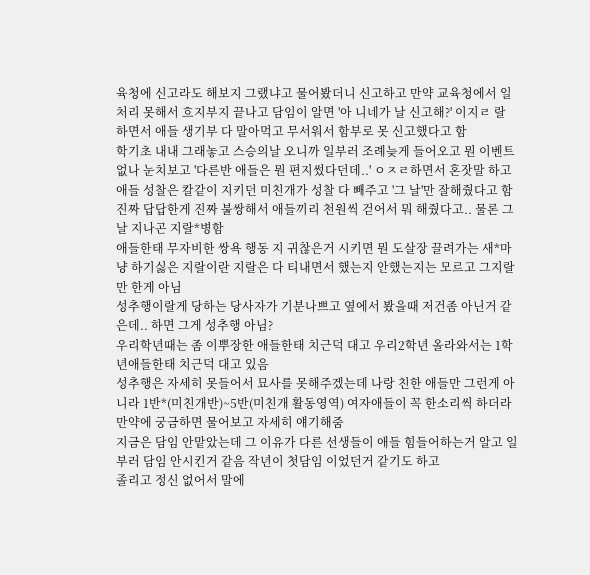육청에 신고라도 해보지 그랬냐고 물어봤더니 신고하고 만약 교육청에서 일처리 못해서 흐지부지 끝나고 담임이 알면 '아 니네가 날 신고해?' 이지ㄹ 랄 하면서 애들 생기부 다 말아먹고 무서워서 함부로 못 신고했다고 함
학기초 내내 그래놓고 스승의날 오니까 일부러 조례늦게 들어오고 뭔 이벤트 없나 눈치보고 '다른반 애들은 뭔 편지썼다던데..' ㅇㅈㄹ하면서 혼잣말 하고 애들 성찰은 칼같이 지키던 미친개가 성찰 다 빼주고 '그 날'만 잘해줬다고 함 진짜 답답한게 진짜 불쌍해서 애들끼리 천원씩 걷어서 뭐 해줬다고.. 물론 그날 지나곤 지랄*병함
애들한태 무자비한 쌍욕 행동 지 귀찮은거 시키면 뭔 도살장 끌려가는 새*마냥 하기싫은 지랄이란 지랄은 다 티내면서 했는지 안했는지는 모르고 그지랄만 한게 아님
성추행이랄게 당하는 당사자가 기분나쁘고 옆에서 봤을때 저건좀 아닌거 같은데.. 하면 그게 성추행 아님?
우리학년때는 좀 이뿌장한 애들한태 치근덕 대고 우리2학년 올라와서는 1학년애들한태 치근덕 대고 있음
성추행은 자세히 못들어서 묘사를 못해주겠는데 나랑 친한 애들만 그런게 아니라 1반*(미친개반)~5반(미친개 활동영역) 여자애들이 꼭 한소리씩 하더라 만약에 궁금하면 물어보고 자세히 얘기해줌
지금은 담임 안맡았는데 그 이유가 다른 선생들이 애들 힘들어하는거 알고 일부러 담임 안시킨거 같음 작년이 첫담임 이었던거 같기도 하고
졸리고 정신 없어서 말에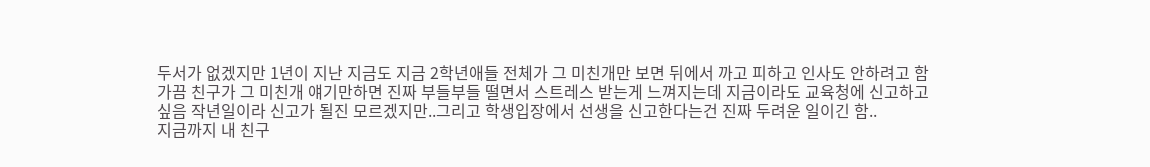두서가 없겠지만 1년이 지난 지금도 지금 2학년애들 전체가 그 미친개만 보면 뒤에서 까고 피하고 인사도 안하려고 함 가끔 친구가 그 미친개 얘기만하면 진짜 부들부들 떨면서 스트레스 받는게 느껴지는데 지금이라도 교육청에 신고하고 싶음 작년일이라 신고가 될진 모르겠지만..그리고 학생입장에서 선생을 신고한다는건 진짜 두려운 일이긴 함..
지금까지 내 친구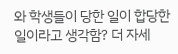와 학생들이 당한 일이 합당한일이라고 생각함? 더 자세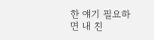한 얘기 필요하면 내 친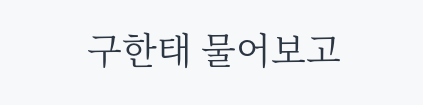구한태 물어보고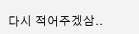다시 적어주겠삼..